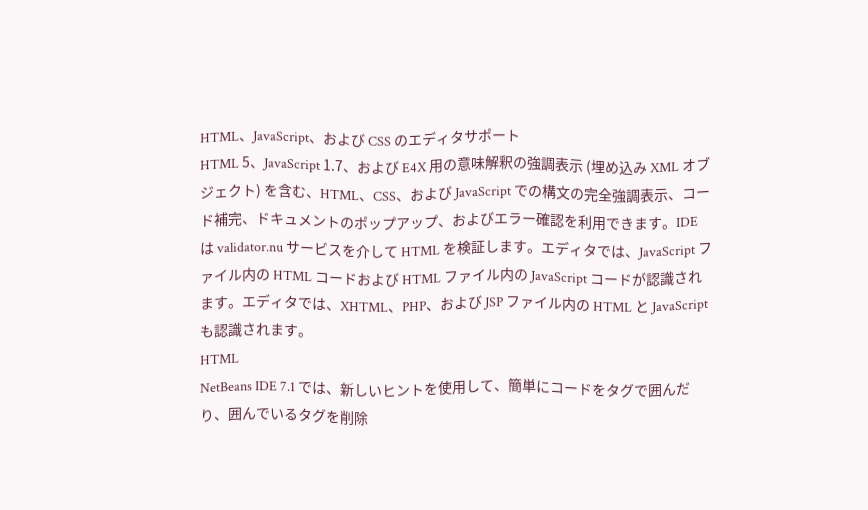HTML、JavaScript、および CSS のエディタサポート
HTML 5、JavaScript 1.7、および E4X 用の意味解釈の強調表示 (埋め込み XML オブジェクト) を含む、HTML、CSS、および JavaScript での構文の完全強調表示、コード補完、ドキュメントのポップアップ、およびエラー確認を利用できます。IDE は validator.nu サービスを介して HTML を検証します。エディタでは、JavaScript ファイル内の HTML コードおよび HTML ファイル内の JavaScript コードが認識されます。エディタでは、XHTML、PHP、および JSP ファイル内の HTML と JavaScript も認識されます。
HTML
NetBeans IDE 7.1 では、新しいヒントを使用して、簡単にコードをタグで囲んだり、囲んでいるタグを削除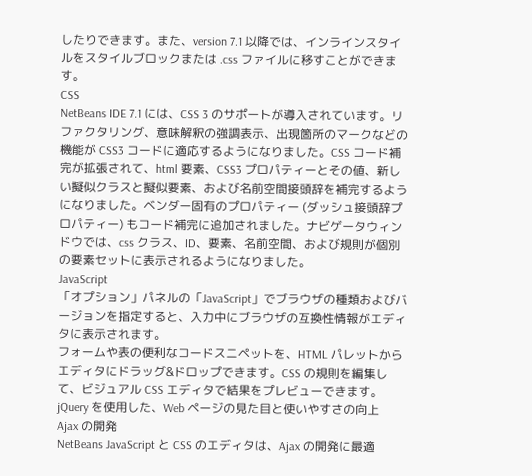したりできます。また、version 7.1 以降では、インラインスタイルをスタイルブロックまたは .css ファイルに移すことができます。
CSS
NetBeans IDE 7.1 には、CSS 3 のサポートが導入されています。リファクタリング、意味解釈の強調表示、出現箇所のマークなどの機能が CSS3 コードに適応するようになりました。CSS コード補完が拡張されて、html 要素、CSS3 プロパティーとその値、新しい擬似クラスと擬似要素、および名前空間接頭辞を補完するようになりました。ベンダー固有のプロパティー (ダッシュ接頭辞プロパティー) もコード補完に追加されました。ナビゲータウィンドウでは、css クラス、ID、要素、名前空間、および規則が個別の要素セットに表示されるようになりました。
JavaScript
「オプション」パネルの「JavaScript」でブラウザの種類およびバージョンを指定すると、入力中にブラウザの互換性情報がエディタに表示されます。
フォームや表の便利なコードスニペットを、HTML パレットからエディタにドラッグ&ドロップできます。CSS の規則を編集して、ビジュアル CSS エディタで結果をプレビューできます。
jQuery を使用した、Web ページの見た目と使いやすさの向上
Ajax の開発
NetBeans JavaScript と CSS のエディタは、Ajax の開発に最適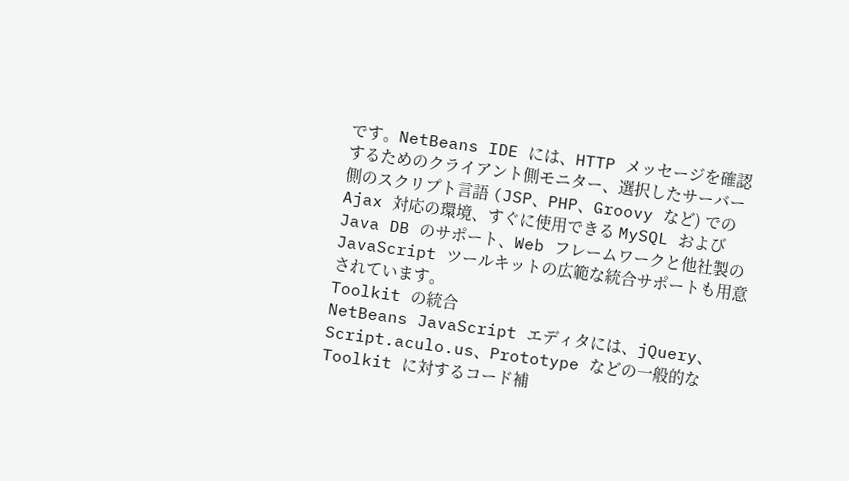です。NetBeans IDE には、HTTP メッセージを確認するためのクライアント側モニター、選択したサーバー側のスクリプト言語 (JSP、PHP、Groovy など) での Ajax 対応の環境、すぐに使用できる MySQL および Java DB のサポート、Web フレームワークと他社製の JavaScript ツールキットの広範な統合サポートも用意されています。
Toolkit の統合
NetBeans JavaScript エディタには、jQuery、Script.aculo.us、Prototype などの一般的な Toolkit に対するコード補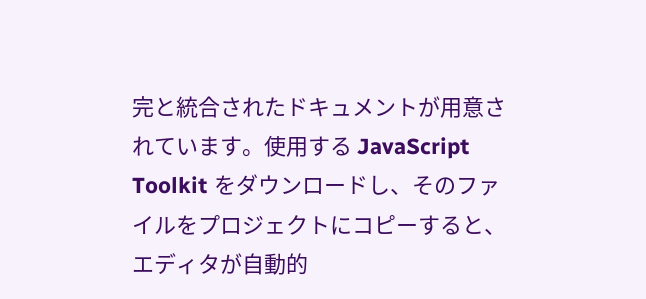完と統合されたドキュメントが用意されています。使用する JavaScript Toolkit をダウンロードし、そのファイルをプロジェクトにコピーすると、エディタが自動的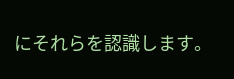にそれらを認識します。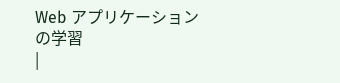Web アプリケーションの学習
|